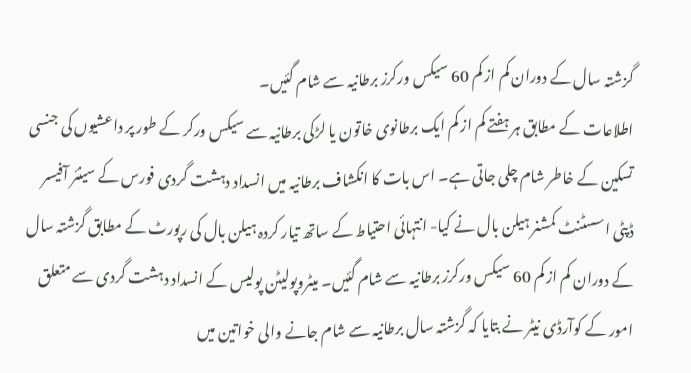گزشتہ سال کے دوران کم از کم 60 سیکس ورکرز برطانیہ سے شام گئیں۔
اطلاعات کے مطابق ہر ہفتے کم از کم ایک برطانوی خاتون یا لڑکی برطانیہ سے سیکس ورکر کے طور پر داعشیوں کی جنسی تسکین کے خاطر شام چلی جاتی ہے۔ اس بات کا انکشاف برطانیہ میں انسداد دہشت گردی فورس کے سینئر آفیسر ڈپٹی اسسٹنٹ کمشنر ہیلن بال نے کیا- انتہائی احتیاط کے ساتھ تیار کردہ ہیلن بال کی رپورٹ کے مطابق گزشتہ سال کے دوران کم از کم 60 سیکس ورکرز برطانیہ سے شام گئیں۔ میٹروپولیٹن پولیس کے انسداد دہشت گردی سے متعلق امور کے کوآرڈی نیٹر نے بتایا کہ گزشتہ سال برطانیہ سے شام جانے والی خواتین میں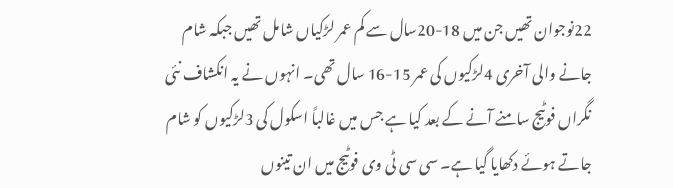22نوجوان تھیں جن میں 18-20سال سے کم عمر لڑکیاں شامل تھیں جبکہ شام جانے والی آخری 4لڑکیوں کی عمر 15-16 سال تھی۔ انہوں نے یہ انکشاف نئی نگراں فوٹیج سامنے آنے کے بعد کیا ہے جس میں غالباً اسکول کی 3لڑکیوں کو شام جاتے ہوئے دکھایا گیا ہے۔ سی سی ٹی وی فوٹیج میں ان تینوں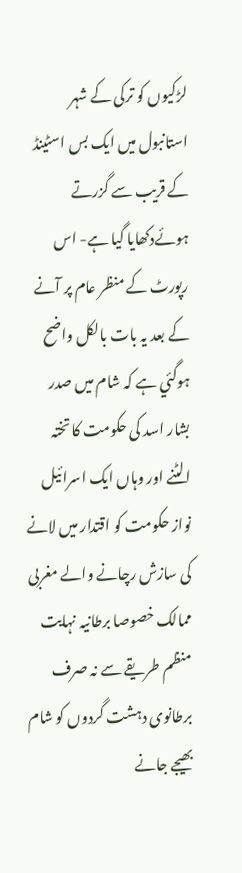لڑکیوں کو ترکی کے شہر استانبول میں ایک بس اسٹینڈ کے قریب سے گزرتے ہوئےدکھایا گیا ہے- اس رپورٹ کے منظر عام پر آنے کے بعد یہ بات بالکل واضح ہوگئي ہے کہ شام میں صدر بشار اسد کی حکومت کا تختہ الٹنے اور وہاں ایک اسرائیل نواز حکومت کو اقتدار میں لانے کی سازش رچانے والے مغربی ممالک خصوصا برطانیہ نہایت منظم طریقے سے نہ صرف برطانوی دہشت گردوں کو شام بھیجے جانے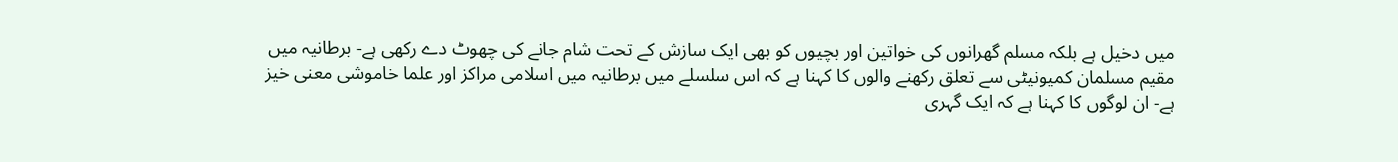میں دخیل ہے بلکہ مسلم گھرانوں کی خواتین اور بچیوں کو بھی ایک سازش کے تحت شام جانے کی چھوٹ دے رکھی ہے- برطانیہ میں مقیم مسلمان کمیونیٹی سے تعلق رکھنے والوں کا کہنا ہے کہ اس سلسلے میں برطانیہ میں اسلامی مراکز اور علما خاموشی معنی خیز ہے- ان لوگوں کا کہنا ہے کہ ایک گہری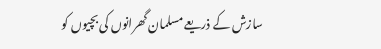سازش کے ذریعے مسلمان گھرانوں کی بچیوں کو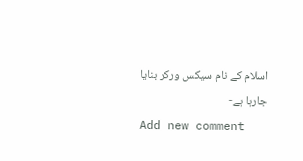اسلام کے نام سیکس ورکر بنایا جارہا ہے-
Add new comment